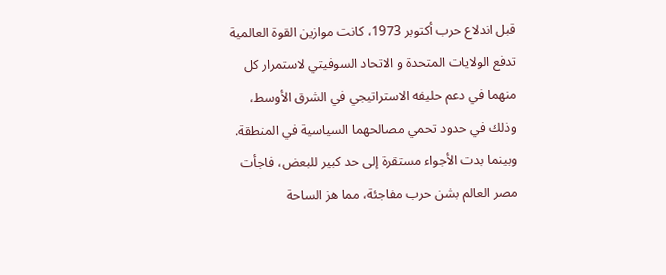قبل اندلاع حرب أكتوبر 1973، كانت موازين القوة العالمية تدفع الولايات المتحدة و الاتحاد السوفيتي لاستمرار كل منهما في دعم حليفه الاستراتيجي في الشرق الأوسط، وذلك في حدود تحمي مصالحهما السياسية في المنطقة. وبينما بدت الأجواء مستقرة إلى حد كبير للبعض، فاجأت مصر العالم بشن حرب مفاجئة، مما هز الساحة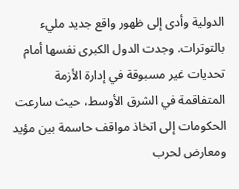الدولية وأدى إلى ظهور واقع جديد مليء بالتوترات. وجدت الدول الكبرى نفسها أمام تحديات غير مسبوقة في إدارة الأزمة المتفاقمة في الشرق الأوسط، حيث سارعت الحكومات إلى اتخاذ مواقف حاسمة بين مؤيد ومعارض لحرب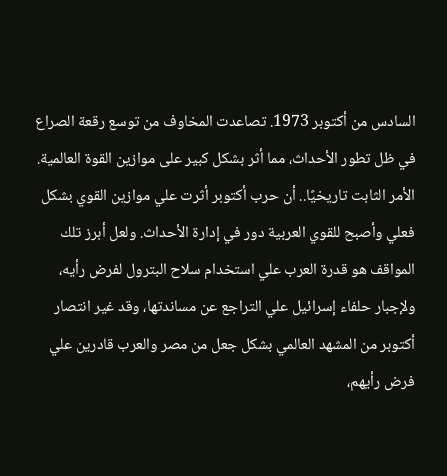السادس من أكتوبر 1973. تصاعدت المخاوف من توسع رقعة الصراع في ظل تطور الأحداث، مما أثر بشكل كبير على موازين القوة العالمية.
الأمر الثابت تاريخيًا.. أن حرب أكتوبر أثرت علي موازين القوي بشكل فعلي وأصبح للقوي العربية دور في إدارة الأحداث. ولعل أبرز تلك المواقف هو قدرة العرب علي استخدام سلاح البترول لفرض رأيه، ولإجبار حلفاء إسرائيل علي التراجع عن مساندتها، وقد غير انتصار أكتوبر من المشهد العالمي بشكل جعل من مصر والعرب قادرين علي فرض رأيهم،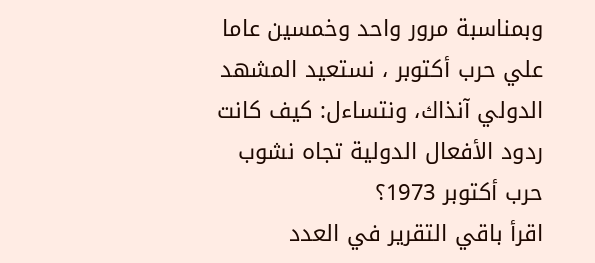وبمناسبة مرور واحد وخمسين عاما علي حرب أكتوبر ، نستعيد المشهد الدولي آنذاك، ونتساءل: كيف كانت ردود الأفعال الدولية تجاه نشوب حرب أكتوبر 1973؟
اقرأ باقي التقرير في العدد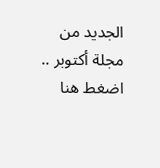الجديد من مجلة أكتوبر .. اضغط هنا